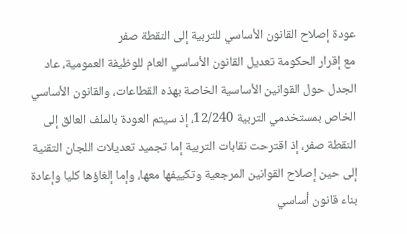عودة إصلاح القانون الأساسي للتربية إلى النقطة صفر
مع إقرار الحكومة تعديل القانون الأساسي العام للوظيفة العمومية، عاد الجدل حول القوانين الأساسية الخاصة بهذه القطاعات، والقانون الأساسي الخاص بمستخدمي التربية 12/240، إذ سيتم العودة بالملف العالق إلى النقطة صفر، إذ اقترحت نقابات التربية إما تجميد تعديلات اللجان التقنية إلى حين إصلاح القوانين المرجعية وتكييفها معها، وإما إلغاؤها كليا وإعادة بناء قانون أساسي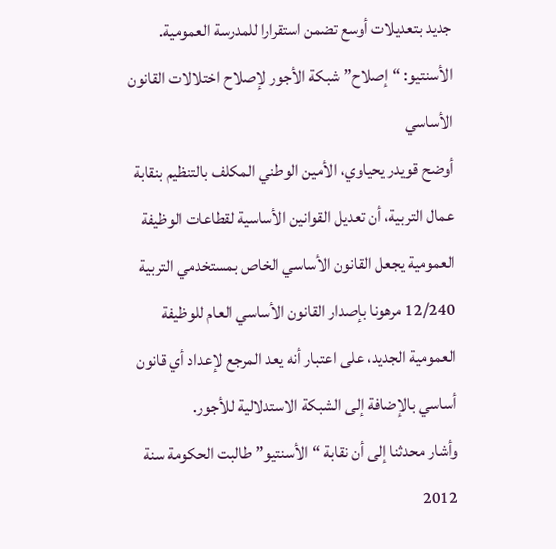جديد بتعديلات أوسع تضمن استقرارا للمدرسة العمومية.
الأسنتيو: “إصلاح” شبكة الأجور لإصلاح اختلالات القانون الأساسي
أوضح قويدر يحياوي، الأمين الوطني المكلف بالتنظيم بنقابة عمال التربية، أن تعديل القوانين الأساسية لقطاعات الوظيفة العمومية يجعل القانون الأساسي الخاص بمستخدمي التربية 12/240 مرهونا بإصدار القانون الأساسي العام للوظيفة العمومية الجديد، على اعتبار أنه يعد المرجع لإعداد أي قانون أساسي بالإضافة إلى الشبكة الاستدلالية للأجور.
وأشار محدثنا إلى أن نقابة “الأسنتيو” طالبت الحكومة سنة 2012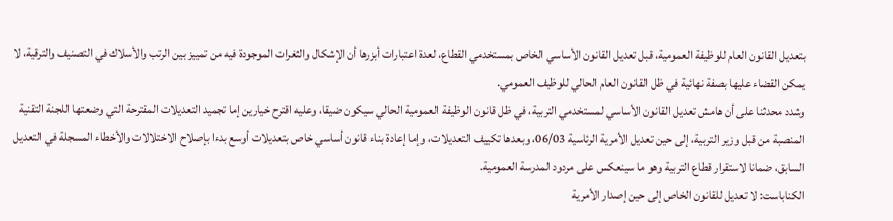بتعديل القانون العام للوظيفة العمومية، قبل تعديل القانون الأساسي الخاص بمستخدمي القطاع، لعدة اعتبارات أبزرها أن الإشكال والثغرات الموجودة فيه من تمييز بين الرتب والأسلاك في التصنيف والترقية، لا يمكن القضاء عليها بصفة نهائية في ظل القانون العام الحالي للوظيف العمومي.
وشدد محدثنا على أن هامش تعديل القانون الأساسي لمستخدمي التربية، في ظل قانون الوظيفة العمومية الحالي سيكون ضيقا، وعليه اقترح خيارين إما تجميد التعديلات المقترحة التي وضعتها اللجنة التقنية المنصبة من قبل وزير التربية، إلى حين تعديل الأمرية الرئاسية 06/03، وبعدها تكييف التعديلات، وإما إعادة بناء قانون أساسي خاص بتعديلات أوسع بدءا بإصلاح الاختلالات والأخطاء المسجلة في التعديل السابق، ضمانا لاستقرار قطاع التربية وهو ما سينعكس على مردود المدرسة العمومية.
الكناباست: لا تعديل للقانون الخاص إلى حين إصدار الأمرية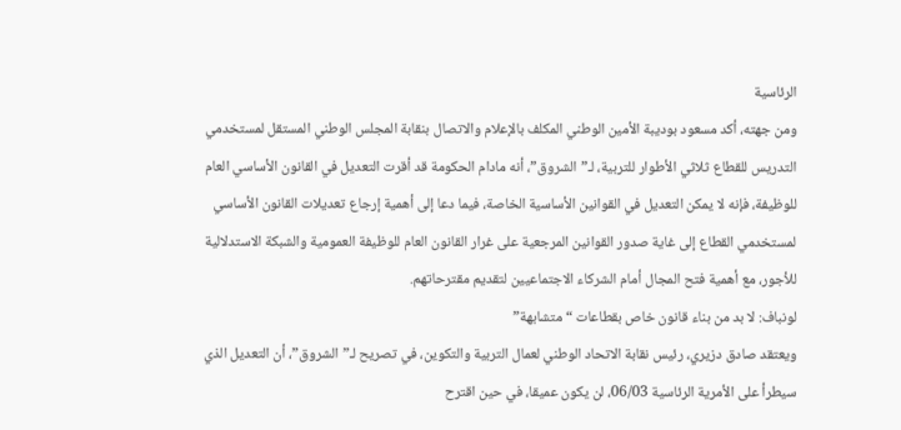الرئاسية
ومن جهته، أكد مسعود بوديبة الأمين الوطني المكلف بالإعلام والاتصال بنقابة المجلس الوطني المستقل لمستخدمي التدريس للقطاع ثلاثي الأطوار للتربية، لـ”الشروق”، أنه مادام الحكومة قد أقرت التعديل في القانون الأساسي العام للوظيفة، فإنه لا يمكن التعديل في القوانين الأساسية الخاصة، فيما دعا إلى أهمية إرجاع تعديلات القانون الأساسي لمستخدمي القطاع إلى غاية صدور القوانين المرجعية على غرار القانون العام للوظيفة العمومية والشبكة الاستدلالية للأجور، مع أهمية فتح المجال أمام الشركاء الاجتماعيين لتقديم مقترحاتهم.
لونباف: لا بد من بناء قانون خاص بقطاعات “متشابهة”
ويعتقد صادق دزيري، رئيس نقابة الاتحاد الوطني لعمال التربية والتكوين، في تصريح لـ”الشروق”، أن التعديل الذي سيطرأ على الأمرية الرئاسية 06/03، لن يكون عميقا، في حين اقترح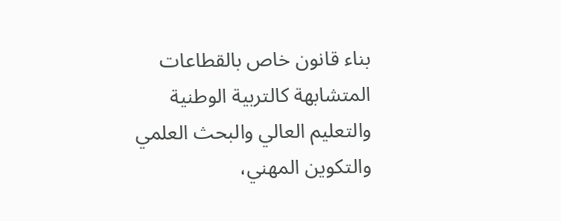بناء قانون خاص بالقطاعات المتشابهة كالتربية الوطنية والتعليم العالي والبحث العلمي والتكوين المهني،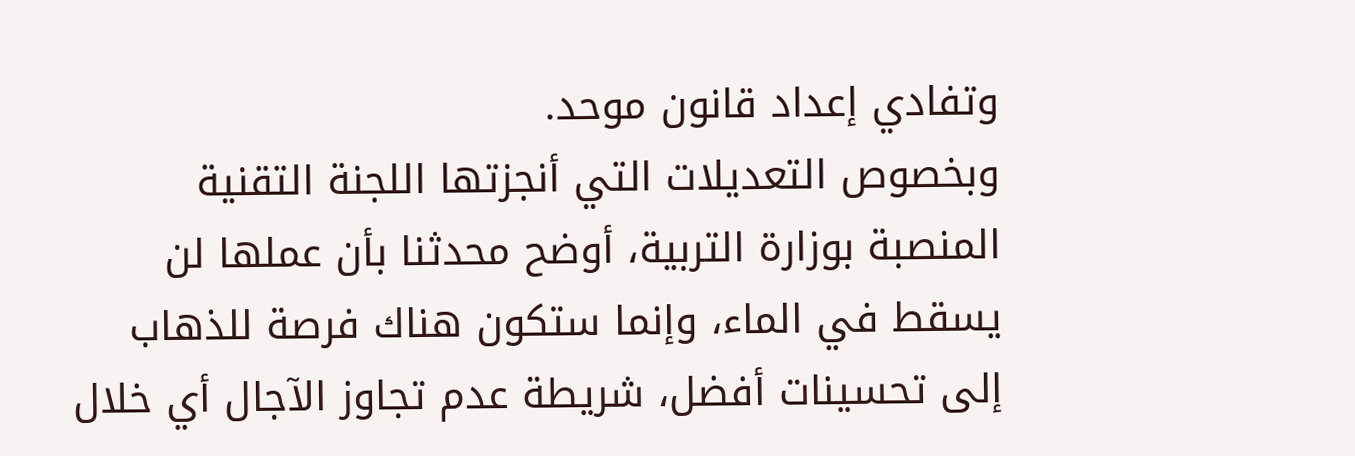وتفادي إعداد قانون موحد.
وبخصوص التعديلات التي أنجزتها اللجنة التقنية المنصبة بوزارة التربية، أوضح محدثنا بأن عملها لن يسقط في الماء، وإنما ستكون هناك فرصة للذهاب إلى تحسينات أفضل، شريطة عدم تجاوز الآجال أي خلال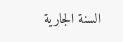السنة الجارية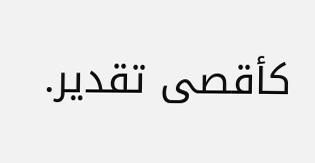كأقصى تقدير.